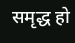समृद्ध हो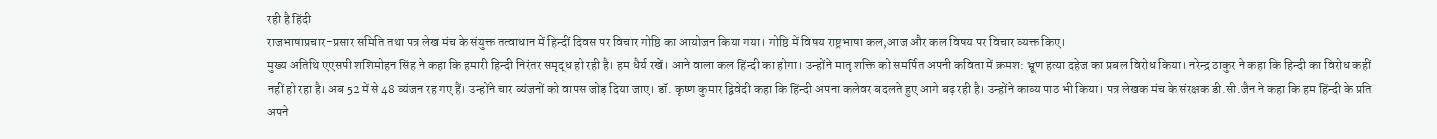रही है हिंदी
राजभाषाप्रचार-प्रसार समिति तथा पत्र लेख मंच के संयुक्त तत्वाधान में हिन्दीं दिवस पर विचार गोष्ठि का आयोजन किया गया। गोष्ठि में विषय राष्ट्रभाषा कल,आज और कल विषय पर विचार व्यक्त किए।
मुख्य अतिथि एएसपी शशिमोहन सिंह ने कहा कि हमारी हिन्दी निरंतर समृद्ध हो रही है। हम धैर्य रखें। आने वाला कल हिंन्दी का होगा। उन्होंने मातृ शक्ति को समर्पित अपनी कविता में क्रमश: भ्रूण हत्या दहेज का प्रबल विरोध किया। नरेन्द्र ठाकुर ने कहा कि हिन्दी का विरोध कहीं नहीं हो रहा है। अब 52 में से 48 व्यंजन रह गए हैं। उन्होंने चार व्यंजनों को वापस जोड़ दिया जाए। डॉ. कृष्ण कुमार द्विवेदी कहा कि हिंन्दी अपना कलेवर बदलते हुए आगे बढ़ रही है। उन्होंने काव्य पाठ भी किया। पत्र लेखक मंच के संरक्षक डी.सी.जैन ने कहा कि हम हिंन्दी के प्रति अपने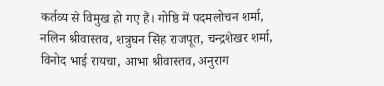कर्तव्य से विमुख हो गए हैं। गोष्ठि में पदमलोचन शर्मा, नलिन श्रीवास्तव, शत्रुघन सिंह राजपूत, चन्द्रशेखर शर्मा, विनोद भाई रायचा, आभा श्रीवास्तव, अनुराग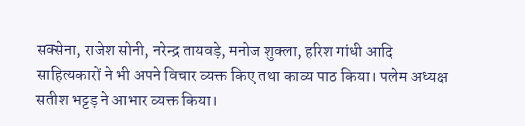सक्सेना, राजेश सोनी, नरेन्द्र तायवड़े, मनोज शुक्ला, हरिश गांधी आदि साहित्यकारों ने भी अपने विचार व्यक्त किए तथा काव्य पाठ किया। पलेम अध्यक्ष सतीश भट्टड़ ने आभार व्यक्त किया।